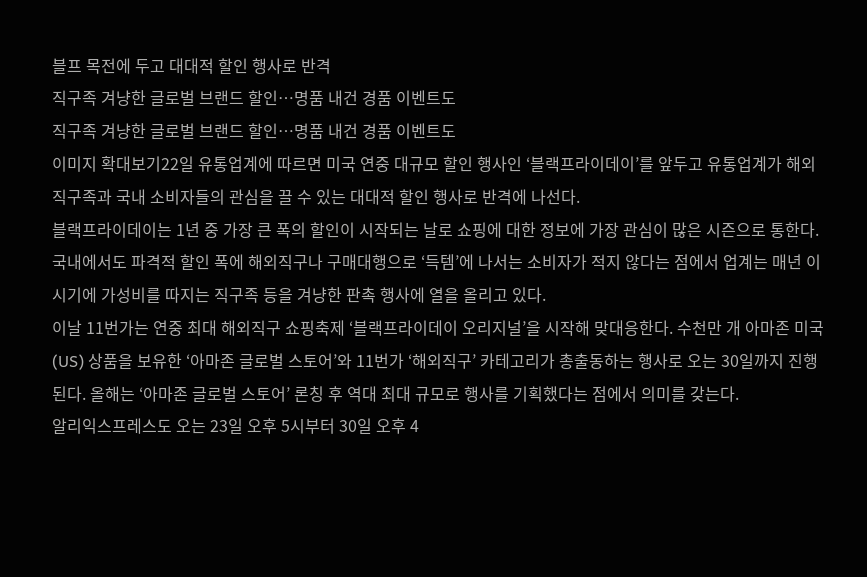블프 목전에 두고 대대적 할인 행사로 반격
직구족 겨냥한 글로벌 브랜드 할인…명품 내건 경품 이벤트도
직구족 겨냥한 글로벌 브랜드 할인…명품 내건 경품 이벤트도
이미지 확대보기22일 유통업계에 따르면 미국 연중 대규모 할인 행사인 ‘블랙프라이데이’를 앞두고 유통업계가 해외직구족과 국내 소비자들의 관심을 끌 수 있는 대대적 할인 행사로 반격에 나선다.
블랙프라이데이는 1년 중 가장 큰 폭의 할인이 시작되는 날로 쇼핑에 대한 정보에 가장 관심이 많은 시즌으로 통한다. 국내에서도 파격적 할인 폭에 해외직구나 구매대행으로 ‘득템’에 나서는 소비자가 적지 않다는 점에서 업계는 매년 이 시기에 가성비를 따지는 직구족 등을 겨냥한 판촉 행사에 열을 올리고 있다.
이날 11번가는 연중 최대 해외직구 쇼핑축제 ‘블랙프라이데이 오리지널’을 시작해 맞대응한다. 수천만 개 아마존 미국(US) 상품을 보유한 ‘아마존 글로벌 스토어’와 11번가 ‘해외직구’ 카테고리가 총출동하는 행사로 오는 30일까지 진행된다. 올해는 ‘아마존 글로벌 스토어’ 론칭 후 역대 최대 규모로 행사를 기획했다는 점에서 의미를 갖는다.
알리익스프레스도 오는 23일 오후 5시부터 30일 오후 4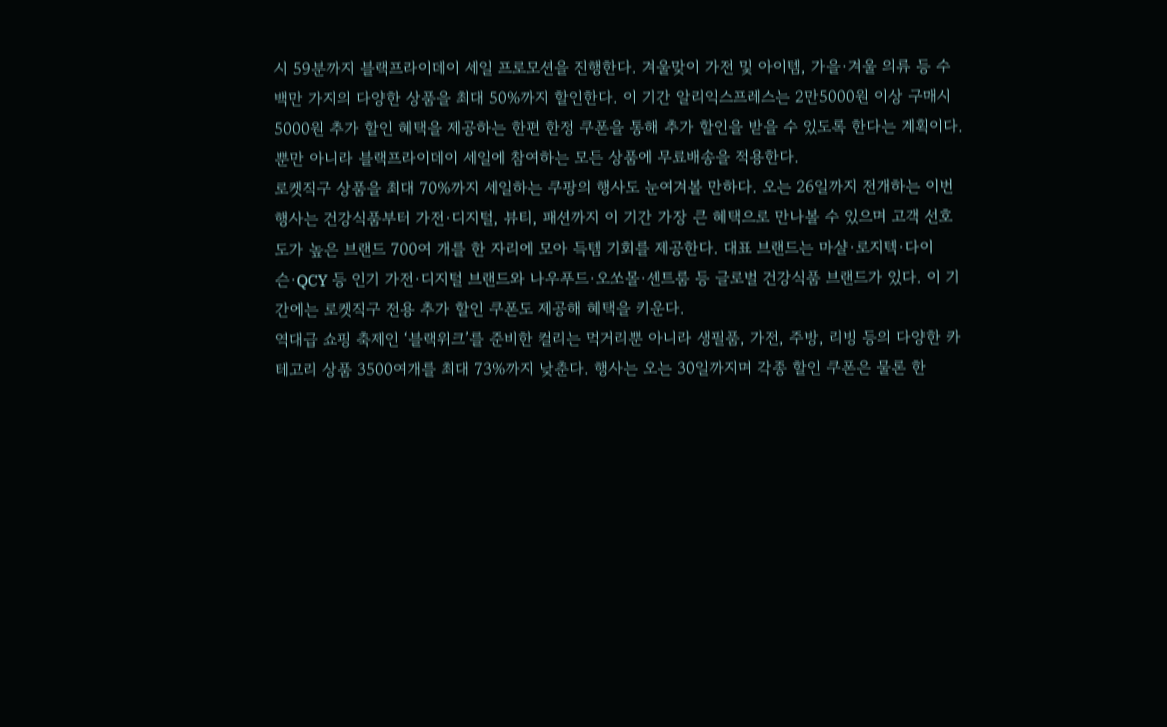시 59분까지 블랙프라이데이 세일 프로모션을 진행한다. 겨울맞이 가전 및 아이템, 가을·겨울 의류 등 수백만 가지의 다양한 상품을 최대 50%까지 할인한다. 이 기간 알리익스프레스는 2만5000원 이상 구매시 5000원 추가 할인 혜택을 제공하는 한편 한정 쿠폰을 통해 추가 할인을 받을 수 있도록 한다는 계획이다. 뿐만 아니라 블랙프라이데이 세일에 참여하는 모든 상품에 무료배송을 적용한다.
로켓직구 상품을 최대 70%까지 세일하는 쿠팡의 행사도 눈여겨볼 만하다. 오는 26일까지 전개하는 이번 행사는 건강식품부터 가전·디지털, 뷰티, 패션까지 이 기간 가장 큰 혜택으로 만나볼 수 있으며 고객 선호도가 높은 브랜드 700여 개를 한 자리에 모아 득템 기회를 제공한다. 대표 브랜드는 마샬·로지텍·다이슨·QCY 등 인기 가전·디지털 브랜드와 나우푸드·오쏘몰·센트룸 등 글로벌 건강식품 브랜드가 있다. 이 기간에는 로켓직구 전용 추가 할인 쿠폰도 제공해 혜택을 키운다.
역대급 쇼핑 축제인 ‘블랙위크’를 준비한 컬리는 먹거리뿐 아니라 생필품, 가전, 주방, 리빙 등의 다양한 카테고리 상품 3500여개를 최대 73%까지 낮춘다. 행사는 오는 30일까지며 각종 할인 쿠폰은 물론 한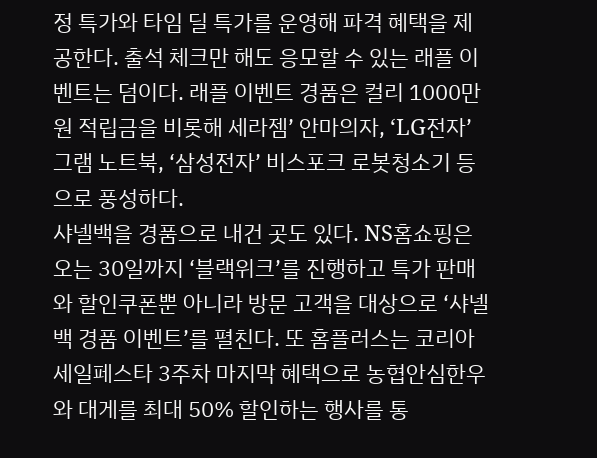정 특가와 타임 딜 특가를 운영해 파격 혜택을 제공한다. 출석 체크만 해도 응모할 수 있는 래플 이벤트는 덤이다. 래플 이벤트 경품은 컬리 1000만원 적립금을 비롯해 세라젬’ 안마의자, ‘LG전자’ 그램 노트북, ‘삼성전자’ 비스포크 로봇청소기 등으로 풍성하다.
샤넬백을 경품으로 내건 곳도 있다. NS홈쇼핑은 오는 30일까지 ‘블랙위크’를 진행하고 특가 판매와 할인쿠폰뿐 아니라 방문 고객을 대상으로 ‘샤넬백 경품 이벤트’를 펼친다. 또 홈플러스는 코리아세일페스타 3주차 마지막 혜택으로 농협안심한우와 대게를 최대 50% 할인하는 행사를 통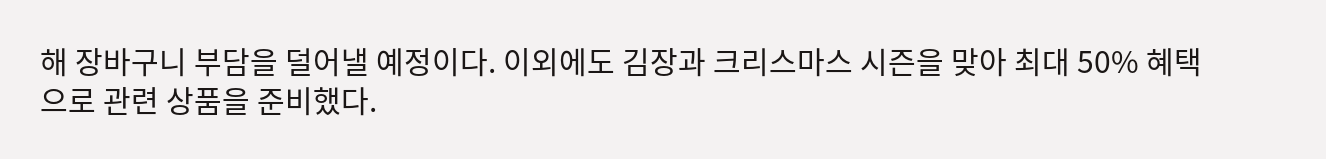해 장바구니 부담을 덜어낼 예정이다. 이외에도 김장과 크리스마스 시즌을 맞아 최대 50% 혜택으로 관련 상품을 준비했다.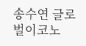송수연 글로벌이코노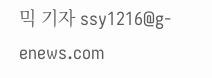믹 기자 ssy1216@g-enews.com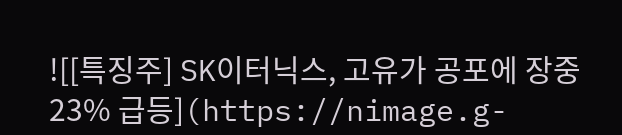![[특징주] SK이터닉스, 고유가 공포에 장중 23% 급등](https://nimage.g-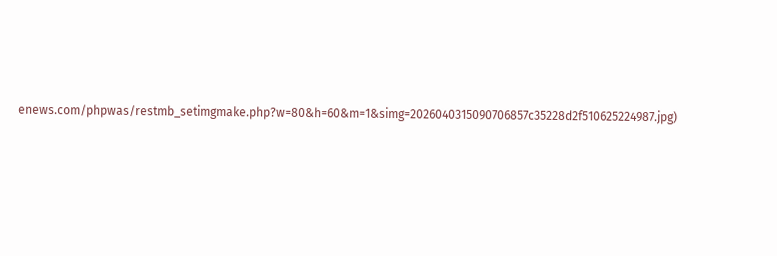enews.com/phpwas/restmb_setimgmake.php?w=80&h=60&m=1&simg=2026040315090706857c35228d2f510625224987.jpg)